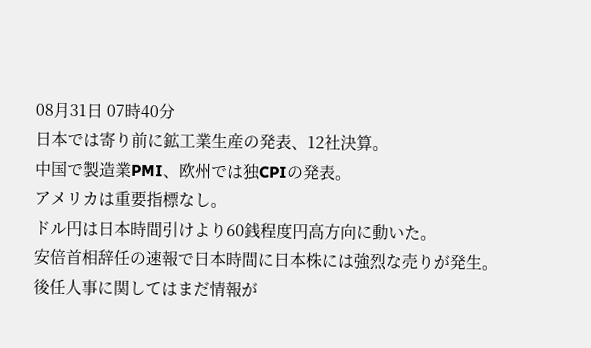08月31日 07時40分
日本では寄り前に鉱工業生産の発表、12社決算。
中国で製造業PMI、欧州では独CPIの発表。
アメリカは重要指標なし。
ドル円は日本時間引けより60銭程度円高方向に動いた。
安倍首相辞任の速報で日本時間に日本株には強烈な売りが発生。
後任人事に関してはまだ情報が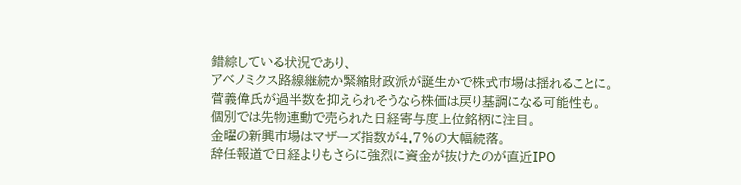錯綜している状況であり、
アベノミクス路線継続か緊縮財政派が誕生かで株式市場は揺れることに。
菅義偉氏が過半数を抑えられそうなら株価は戻り基調になる可能性も。
個別では先物連動で売られた日経寄与度上位銘柄に注目。
金曜の新興市場はマザーズ指数が4.7%の大幅続落。
辞任報道で日経よりもさらに強烈に資金が抜けたのが直近IPO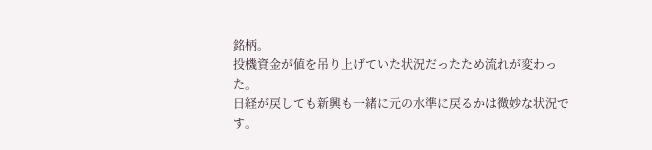銘柄。
投機資金が値を吊り上げていた状況だったため流れが変わった。
日経が戻しても新興も一緒に元の水準に戻るかは微妙な状況です。